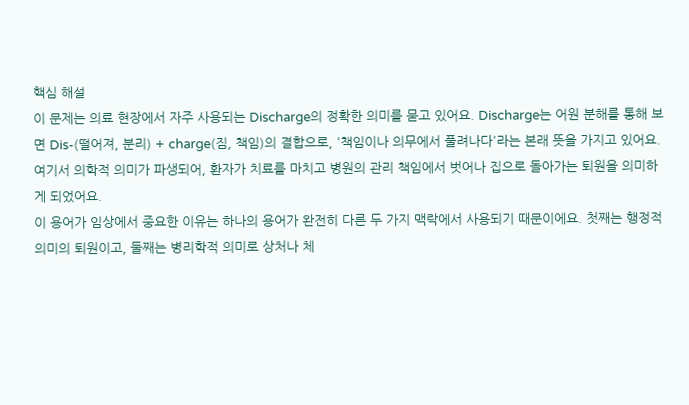핵심 해설
이 문제는 의료 현장에서 자주 사용되는 Discharge의 정확한 의미를 묻고 있어요. Discharge는 어원 분해를 통해 보면 Dis-(떨어져, 분리) + charge(짐, 책임)의 결합으로, '책임이나 의무에서 풀려나다'라는 본래 뜻을 가지고 있어요. 여기서 의학적 의미가 파생되어, 환자가 치료를 마치고 병원의 관리 책임에서 벗어나 집으로 돌아가는 퇴원을 의미하게 되었어요.
이 용어가 임상에서 중요한 이유는 하나의 용어가 완전히 다른 두 가지 맥락에서 사용되기 때문이에요. 첫째는 행정적 의미의 퇴원이고, 둘째는 병리학적 의미로 상처나 체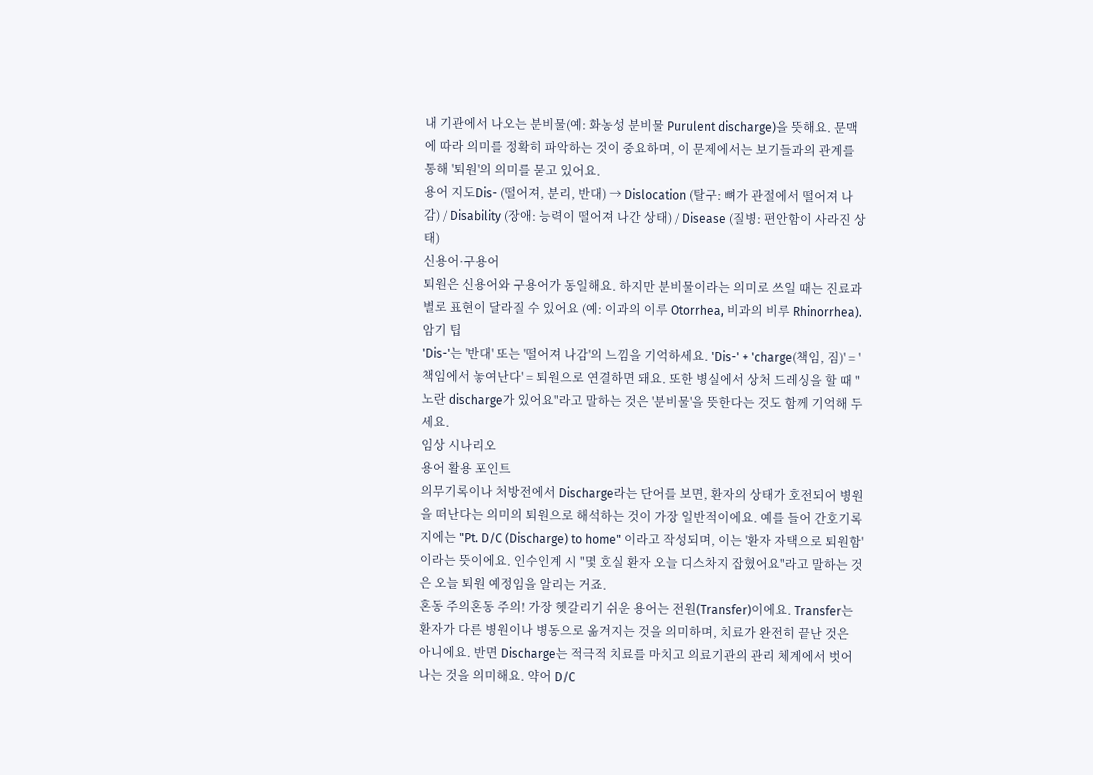내 기관에서 나오는 분비물(예: 화농성 분비물 Purulent discharge)을 뜻해요. 문맥에 따라 의미를 정확히 파악하는 것이 중요하며, 이 문제에서는 보기들과의 관계를 통해 '퇴원'의 의미를 묻고 있어요.
용어 지도Dis- (떨어져, 분리, 반대) → Dislocation (탈구: 뼈가 관절에서 떨어져 나감) / Disability (장애: 능력이 떨어져 나간 상태) / Disease (질병: 편안함이 사라진 상태)
신용어·구용어
퇴원은 신용어와 구용어가 동일해요. 하지만 분비물이라는 의미로 쓰일 때는 진료과별로 표현이 달라질 수 있어요 (예: 이과의 이루 Otorrhea, 비과의 비루 Rhinorrhea).
암기 팁
'Dis-'는 '반대' 또는 '떨어져 나감'의 느낌을 기억하세요. 'Dis-' + 'charge(책임, 짐)' = '책임에서 놓여난다' = 퇴원으로 연결하면 돼요. 또한 병실에서 상처 드레싱을 할 때 "노란 discharge가 있어요"라고 말하는 것은 '분비물'을 뜻한다는 것도 함께 기억해 두세요.
임상 시나리오
용어 활용 포인트
의무기록이나 처방전에서 Discharge라는 단어를 보면, 환자의 상태가 호전되어 병원을 떠난다는 의미의 퇴원으로 해석하는 것이 가장 일반적이에요. 예를 들어 간호기록지에는 "Pt. D/C (Discharge) to home" 이라고 작성되며, 이는 '환자 자택으로 퇴원함'이라는 뜻이에요. 인수인계 시 "몇 호실 환자 오늘 디스차지 잡혔어요"라고 말하는 것은 오늘 퇴원 예정임을 알리는 거죠.
혼동 주의혼동 주의! 가장 헷갈리기 쉬운 용어는 전원(Transfer)이에요. Transfer는 환자가 다른 병원이나 병동으로 옮겨지는 것을 의미하며, 치료가 완전히 끝난 것은 아니에요. 반면 Discharge는 적극적 치료를 마치고 의료기관의 관리 체계에서 벗어나는 것을 의미해요. 약어 D/C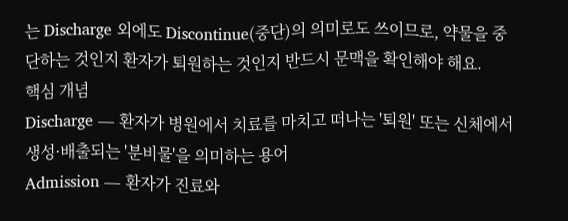는 Discharge 외에도 Discontinue(중단)의 의미로도 쓰이므로, 약물을 중단하는 것인지 환자가 퇴원하는 것인지 반드시 문맥을 확인해야 해요.
핵심 개념
Discharge — 환자가 병원에서 치료를 마치고 떠나는 '퇴원' 또는 신체에서 생성·배출되는 '분비물'을 의미하는 용어
Admission — 환자가 진료와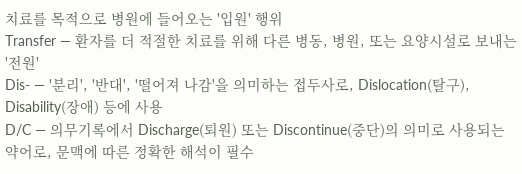치료를 목적으로 병원에 들어오는 '입원' 행위
Transfer — 환자를 더 적절한 치료를 위해 다른 병동, 병원, 또는 요양시설로 보내는 '전원'
Dis- — '분리', '반대', '떨어져 나감'을 의미하는 접두사로, Dislocation(탈구), Disability(장애) 등에 사용
D/C — 의무기록에서 Discharge(퇴원) 또는 Discontinue(중단)의 의미로 사용되는 약어로, 문맥에 따른 정확한 해석이 필수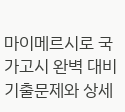마이메르시로 국가고시 완벽 대비
기출문제와 상세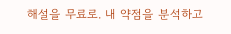해설을 무료로. 내 약점을 분석하고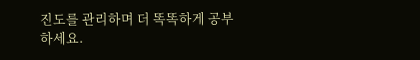진도를 관리하며 더 똑똑하게 공부하세요.